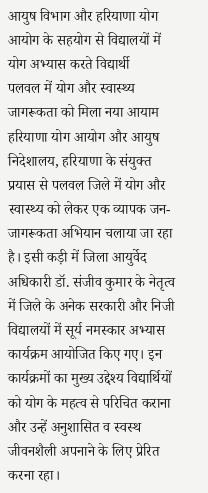आयुष विभाग और हरियाणा योग आयोग के सहयोग से विद्यालयों में योग अभ्यास करते विद्यार्थी
पलवल में योग और स्वास्थ्य जागरूकता को मिला नया आयाम
हरियाणा योग आयोग और आयुष निदेशालय, हरियाणा के संयुक्त प्रयास से पलवल जिले में योग और स्वास्थ्य को लेकर एक व्यापक जन-जागरूकता अभियान चलाया जा रहा है। इसी कड़ी में जिला आयुर्वेद अधिकारी डॉ. संजीव कुमार के नेतृत्व में जिले के अनेक सरकारी और निजी विद्यालयों में सूर्य नमस्कार अभ्यास कार्यक्रम आयोजित किए गए। इन कार्यक्रमों का मुख्य उद्देश्य विद्यार्थियों को योग के महत्व से परिचित कराना और उन्हें अनुशासित व स्वस्थ जीवनशैली अपनाने के लिए प्रेरित करना रहा।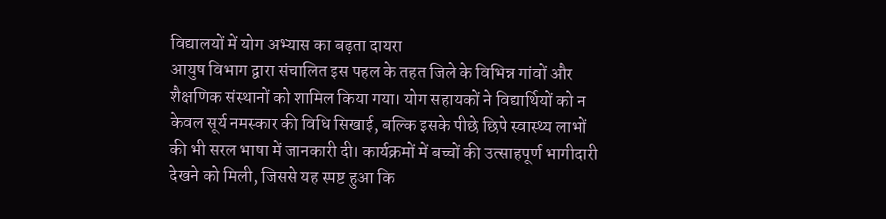विद्यालयों में योग अभ्यास का बढ़ता दायरा
आयुष विभाग द्वारा संचालित इस पहल के तहत जिले के विभिन्न गांवों और शैक्षणिक संस्थानों को शामिल किया गया। योग सहायकों ने विद्यार्थियों को न केवल सूर्य नमस्कार की विधि सिखाई, बल्कि इसके पीछे छिपे स्वास्थ्य लाभों की भी सरल भाषा में जानकारी दी। कार्यक्रमों में बच्चों की उत्साहपूर्ण भागीदारी देखने को मिली, जिससे यह स्पष्ट हुआ कि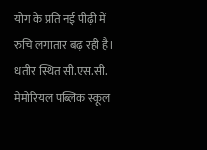योग के प्रति नई पीढ़ी में रुचि लगातार बढ़ रही है।
धतीर स्थित सी.एस.सी. मेमोरियल पब्लिक स्कूल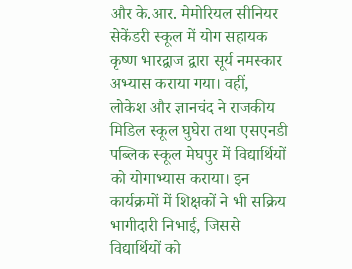और के.आर. मेमोरियल सीनियर सेकेंडरी स्कूल में योग सहायक कृष्ण भारद्वाज द्वारा सूर्य नमस्कार अभ्यास कराया गया। वहीं, लोकेश और ज्ञानचंद ने राजकीय मिडिल स्कूल घुघेरा तथा एसएनडी पब्लिक स्कूल मेघपुर में विद्यार्थियों को योगाभ्यास कराया। इन कार्यक्रमों में शिक्षकों ने भी सक्रिय भागीदारी निभाई, जिससे विद्यार्थियों को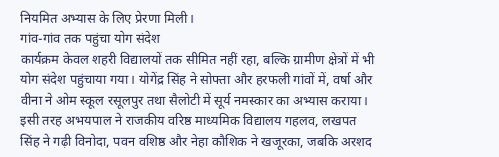नियमित अभ्यास के लिए प्रेरणा मिली।
गांव-गांव तक पहुंचा योग संदेश
कार्यक्रम केवल शहरी विद्यालयों तक सीमित नहीं रहा, बल्कि ग्रामीण क्षेत्रों में भी योग संदेश पहुंचाया गया। योगेंद्र सिंह ने सोफ्ता और हरफली गांवों में, वर्षा और वीना ने ओम स्कूल रसूलपुर तथा सैलोटी में सूर्य नमस्कार का अभ्यास कराया। इसी तरह अभयपाल ने राजकीय वरिष्ठ माध्यमिक विद्यालय गहलव, लखपत सिंह ने गढ़ी विनोदा, पवन वशिष्ठ और नेहा कौशिक ने खजूरका, जबकि अरशद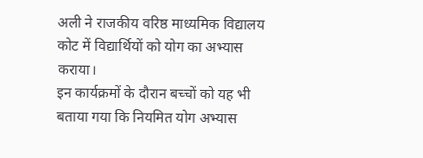अली ने राजकीय वरिष्ठ माध्यमिक विद्यालय कोट में विद्यार्थियों को योग का अभ्यास कराया।
इन कार्यक्रमों के दौरान बच्चों को यह भी बताया गया कि नियमित योग अभ्यास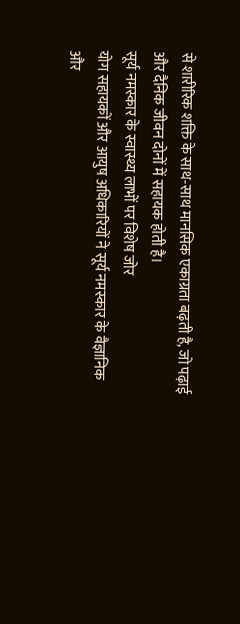से शारीरिक शक्ति के साथ-साथ मानसिक एकाग्रता बढ़ती है, जो पढ़ाई और दैनिक जीवन दोनों में सहायक होती है।
सूर्य नमस्कार के स्वास्थ्य लाभों पर विशेष जोर
योग सहायकों और आयुष अधिकारियों ने सूर्य नमस्कार के वैज्ञानिक और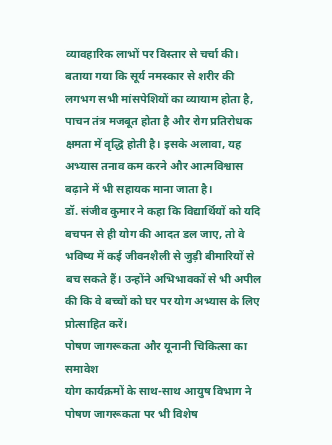व्यावहारिक लाभों पर विस्तार से चर्चा की। बताया गया कि सूर्य नमस्कार से शरीर की लगभग सभी मांसपेशियों का व्यायाम होता है, पाचन तंत्र मजबूत होता है और रोग प्रतिरोधक क्षमता में वृद्धि होती है। इसके अलावा, यह अभ्यास तनाव कम करने और आत्मविश्वास बढ़ाने में भी सहायक माना जाता है।
डॉ. संजीव कुमार ने कहा कि विद्यार्थियों को यदि बचपन से ही योग की आदत डल जाए, तो वे भविष्य में कई जीवनशैली से जुड़ी बीमारियों से बच सकते हैं। उन्होंने अभिभावकों से भी अपील की कि वे बच्चों को घर पर योग अभ्यास के लिए प्रोत्साहित करें।
पोषण जागरूकता और यूनानी चिकित्सा का समावेश
योग कार्यक्रमों के साथ-साथ आयुष विभाग ने पोषण जागरूकता पर भी विशेष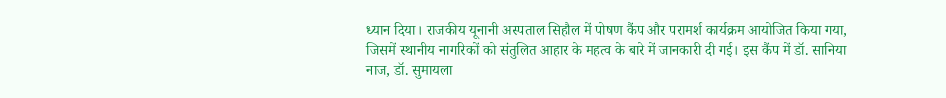ध्यान दिया। राजकीय यूनानी अस्पताल सिहौल में पोषण कैंप और परामर्श कार्यक्रम आयोजित किया गया, जिसमें स्थानीय नागरिकों को संतुलित आहार के महत्व के बारे में जानकारी दी गई। इस कैंप में डॉ. सानिया नाज, डॉ. सुमायला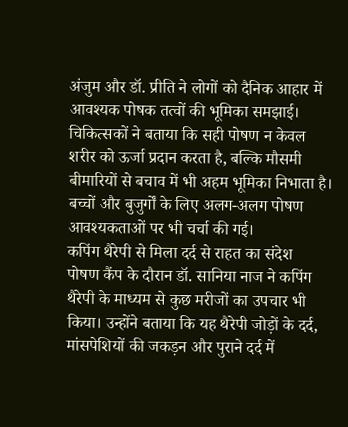अंजुम और डॉ. प्रीति ने लोगों को दैनिक आहार में आवश्यक पोषक तत्वों की भूमिका समझाई।
चिकित्सकों ने बताया कि सही पोषण न केवल शरीर को ऊर्जा प्रदान करता है, बल्कि मौसमी बीमारियों से बचाव में भी अहम भूमिका निभाता है। बच्चों और बुजुर्गों के लिए अलग-अलग पोषण आवश्यकताओं पर भी चर्चा की गई।
कपिंग थैरेपी से मिला दर्द से राहत का संदेश
पोषण कैंप के दौरान डॉ. सानिया नाज ने कपिंग थैरेपी के माध्यम से कुछ मरीजों का उपचार भी किया। उन्होंने बताया कि यह थैरेपी जोड़ों के दर्द, मांसपेशियों की जकड़न और पुराने दर्द में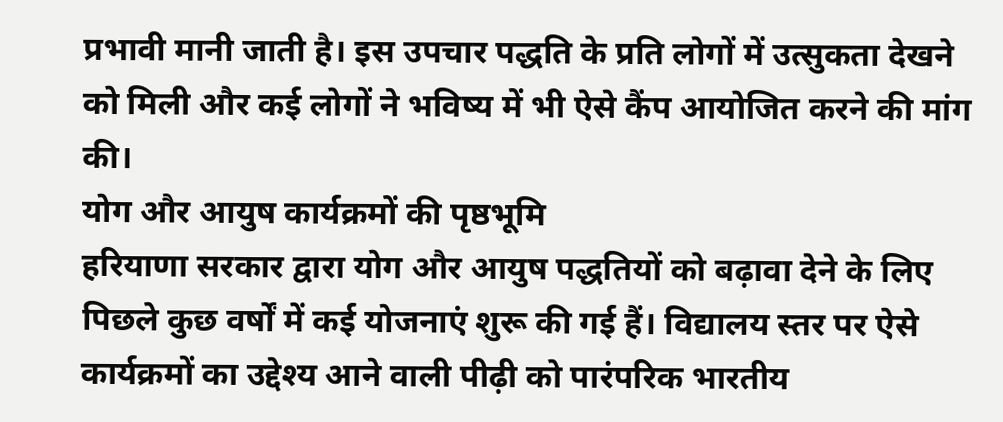प्रभावी मानी जाती है। इस उपचार पद्धति के प्रति लोगों में उत्सुकता देखने को मिली और कई लोगों ने भविष्य में भी ऐसे कैंप आयोजित करने की मांग की।
योग और आयुष कार्यक्रमों की पृष्ठभूमि
हरियाणा सरकार द्वारा योग और आयुष पद्धतियों को बढ़ावा देने के लिए पिछले कुछ वर्षों में कई योजनाएं शुरू की गई हैं। विद्यालय स्तर पर ऐसे कार्यक्रमों का उद्देश्य आने वाली पीढ़ी को पारंपरिक भारतीय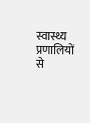स्वास्थ्य प्रणालियों से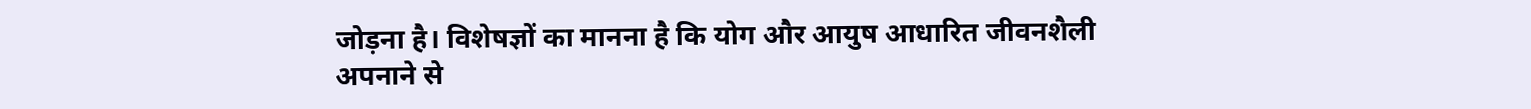जोड़ना है। विशेषज्ञों का मानना है कि योग और आयुष आधारित जीवनशैली अपनाने से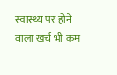स्वास्थ्य पर होने वाला खर्च भी कम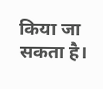किया जा सकता है।